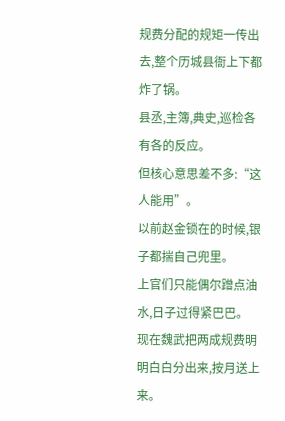规费分配的规矩一传出去,整个历城县衙上下都炸了锅。
县丞,主簿,典史,巡检各有各的反应。
但核心意思差不多:“这人能用”。
以前赵金锁在的时候,银子都揣自己兜里。
上官们只能偶尔蹭点油水,日子过得紧巴巴。
现在魏武把两成规费明明白白分出来,按月送上来。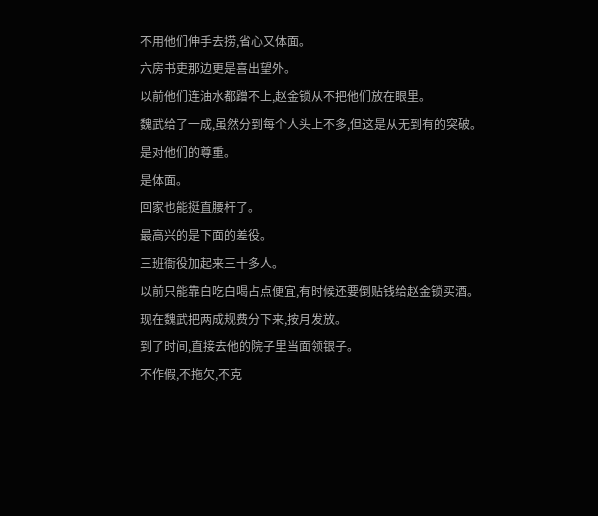不用他们伸手去捞,省心又体面。
六房书吏那边更是喜出望外。
以前他们连油水都蹭不上,赵金锁从不把他们放在眼里。
魏武给了一成,虽然分到每个人头上不多,但这是从无到有的突破。
是对他们的尊重。
是体面。
回家也能挺直腰杆了。
最高兴的是下面的差役。
三班衙役加起来三十多人。
以前只能靠白吃白喝占点便宜,有时候还要倒贴钱给赵金锁买酒。
现在魏武把两成规费分下来,按月发放。
到了时间,直接去他的院子里当面领银子。
不作假,不拖欠,不克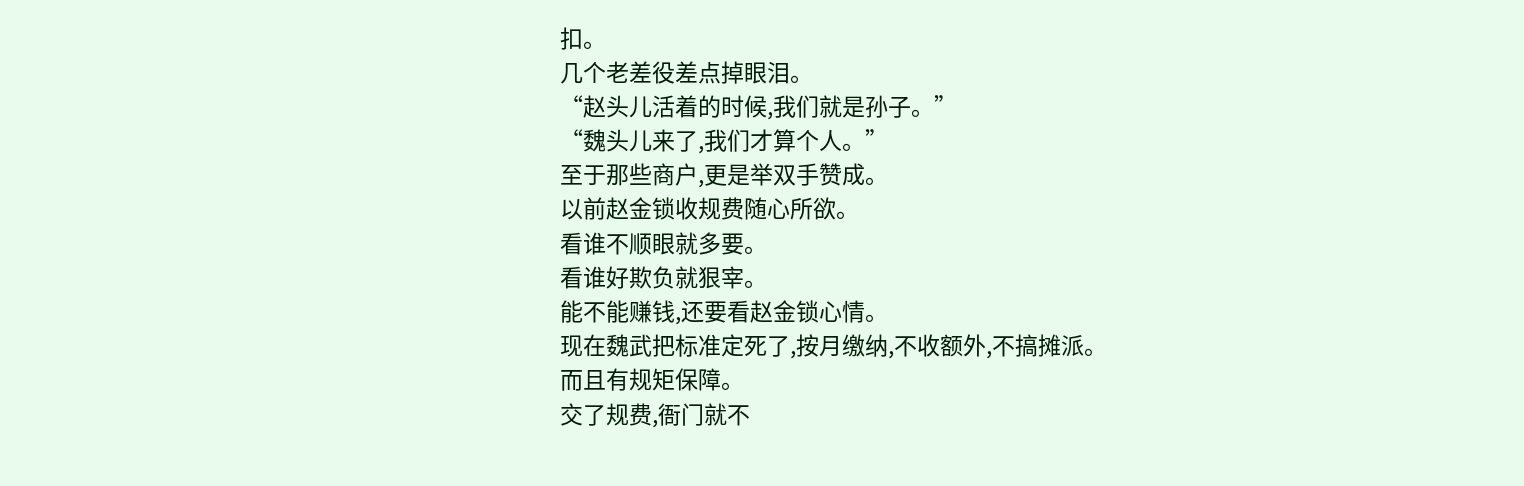扣。
几个老差役差点掉眼泪。
“赵头儿活着的时候,我们就是孙子。”
“魏头儿来了,我们才算个人。”
至于那些商户,更是举双手赞成。
以前赵金锁收规费随心所欲。
看谁不顺眼就多要。
看谁好欺负就狠宰。
能不能赚钱,还要看赵金锁心情。
现在魏武把标准定死了,按月缴纳,不收额外,不搞摊派。
而且有规矩保障。
交了规费,衙门就不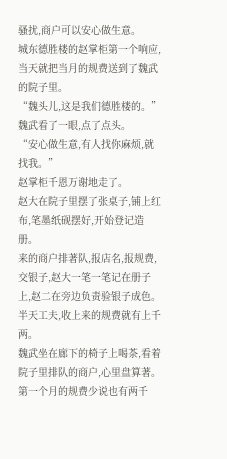骚扰,商户可以安心做生意。
城东德胜楼的赵掌柜第一个响应,当天就把当月的规费送到了魏武的院子里。
“魏头儿,这是我们德胜楼的。”
魏武看了一眼,点了点头。
“安心做生意,有人找你麻烦,就找我。”
赵掌柜千恩万谢地走了。
赵大在院子里摆了张桌子,铺上红布,笔墨纸砚摆好,开始登记造册。
来的商户排著队,报店名,报规费,交银子,赵大一笔一笔记在册子上,赵二在旁边负责验银子成色。
半天工夫,收上来的规费就有上千两。
魏武坐在廊下的椅子上喝茶,看着院子里排队的商户,心里盘算著。
第一个月的规费少说也有两千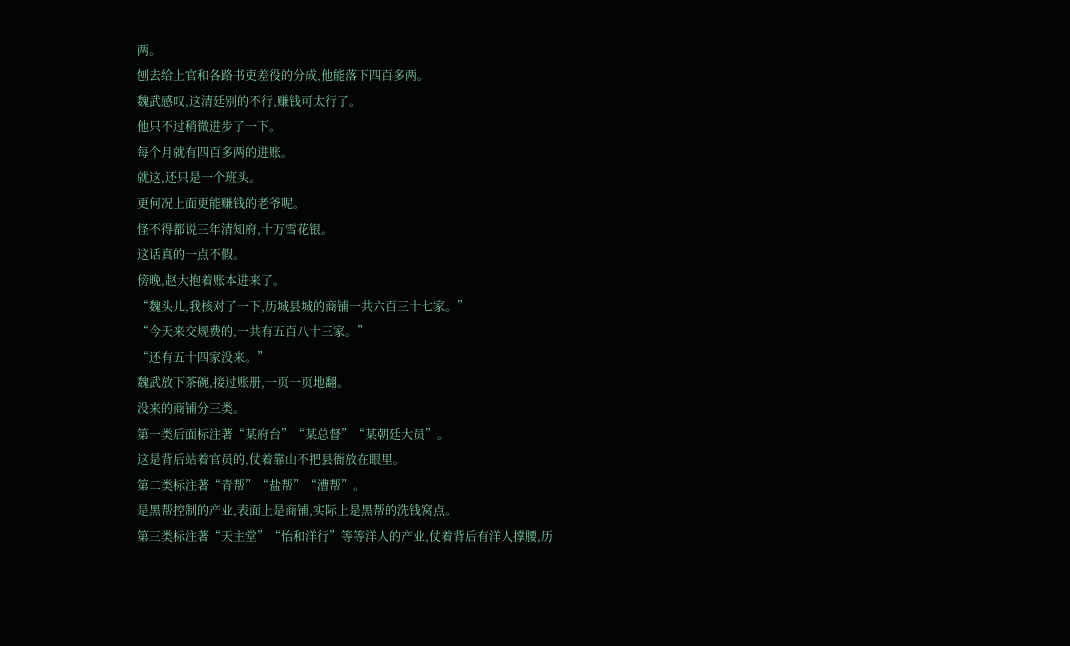两。
刨去给上官和各路书吏差役的分成,他能落下四百多两。
魏武感叹,这清廷别的不行,赚钱可太行了。
他只不过稍微进步了一下。
每个月就有四百多两的进账。
就这,还只是一个班头。
更何况上面更能赚钱的老爷呢。
怪不得都说三年清知府,十万雪花银。
这话真的一点不假。
傍晚,赵大抱着账本进来了。
“魏头儿,我核对了一下,历城县城的商铺一共六百三十七家。”
“今天来交规费的,一共有五百八十三家。”
“还有五十四家没来。”
魏武放下茶碗,接过账册,一页一页地翻。
没来的商铺分三类。
第一类后面标注著“某府台”“某总督”“某朝廷大员”。
这是背后站着官员的,仗着靠山不把县衙放在眼里。
第二类标注著“青帮”“盐帮”“漕帮”。
是黑帮控制的产业,表面上是商铺,实际上是黑帮的洗钱窝点。
第三类标注著“天主堂”“怡和洋行”等等洋人的产业,仗着背后有洋人撑腰,历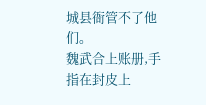城县衙管不了他们。
魏武合上账册,手指在封皮上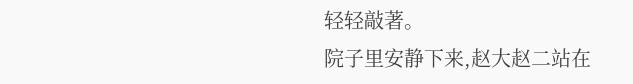轻轻敲著。
院子里安静下来,赵大赵二站在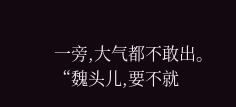一旁,大气都不敢出。
“魏头儿,要不就